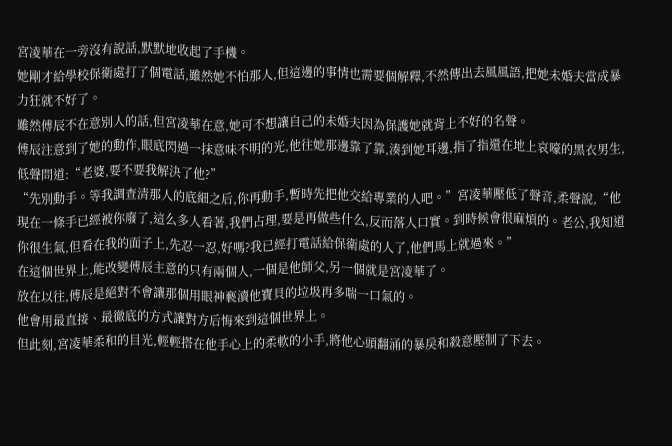宮凌華在一旁沒有說話,默默地收起了手機。
她剛才給學校保衛處打了個電話,雖然她不怕那人,但這邊的事情也需要個解釋,不然傳出去風風語,把她未婚夫當成暴力狂就不好了。
雖然傅辰不在意別人的話,但宮凌華在意,她可不想讓自己的未婚夫因為保護她就背上不好的名聲。
傅辰注意到了她的動作,眼底閃過一抹意味不明的光,他往她那邊靠了靠,湊到她耳邊,指了指還在地上哀嚎的黑衣男生,低聲問道:“老婆,要不要我解決了他?”
“先別動手。等我調查清那人的底細之后,你再動手,暫時先把他交給專業的人吧。”宮凌華壓低了聲音,柔聲說,“他現在一條手已經被你廢了,這么多人看著,我們占理,要是再做些什么,反而落人口實。到時候會很麻煩的。老公,我知道你很生氣,但看在我的面子上,先忍一忍,好嗎?我已經打電話給保衛處的人了,他們馬上就過來。”
在這個世界上,能改變傅辰主意的只有兩個人,一個是他師父,另一個就是宮凌華了。
放在以往,傅辰是絕對不會讓那個用眼神褻瀆他寶貝的垃圾再多喘一口氣的。
他會用最直接、最徹底的方式讓對方后悔來到這個世界上。
但此刻,宮凌華柔和的目光,輕輕搭在他手心上的柔軟的小手,將他心頭翻涌的暴戾和殺意壓制了下去。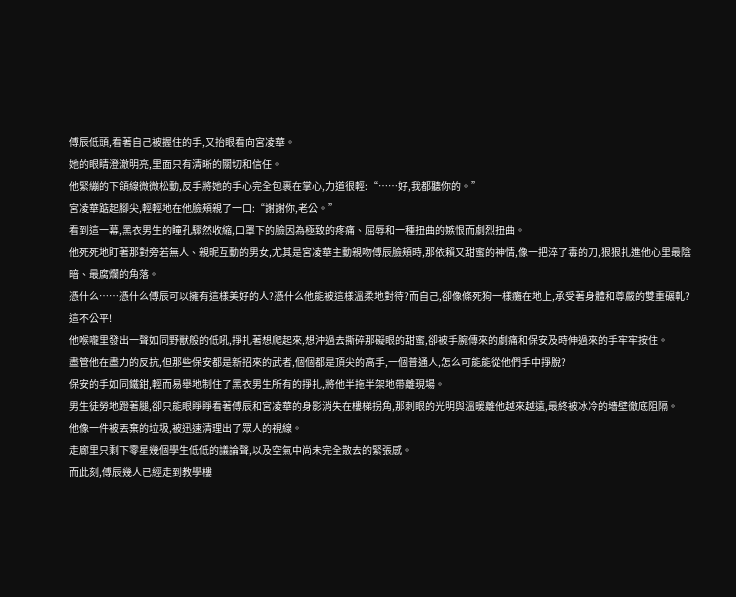傅辰低頭,看著自己被握住的手,又抬眼看向宮凌華。
她的眼睛澄澈明亮,里面只有清晰的關切和信任。
他緊繃的下頜線微微松動,反手將她的手心完全包裹在掌心,力道很輕:“……好,我都聽你的。”
宮凌華踮起腳尖,輕輕地在他臉頰親了一口:“謝謝你,老公。”
看到這一幕,黑衣男生的瞳孔驟然收縮,口罩下的臉因為極致的疼痛、屈辱和一種扭曲的嫉恨而劇烈扭曲。
他死死地盯著那對旁若無人、親昵互動的男女,尤其是宮凌華主動親吻傅辰臉頰時,那依賴又甜蜜的神情,像一把淬了毒的刀,狠狠扎進他心里最陰暗、最腐爛的角落。
憑什么……憑什么傅辰可以擁有這樣美好的人?憑什么他能被這樣溫柔地對待?而自己,卻像條死狗一樣癱在地上,承受著身體和尊嚴的雙重碾軋?
這不公平!
他喉嚨里發出一聲如同野獸般的低吼,掙扎著想爬起來,想沖過去撕碎那礙眼的甜蜜,卻被手腕傳來的劇痛和保安及時伸過來的手牢牢按住。
盡管他在盡力的反抗,但那些保安都是新招來的武者,個個都是頂尖的高手,一個普通人,怎么可能能從他們手中掙脫?
保安的手如同鐵鉗,輕而易舉地制住了黑衣男生所有的掙扎,將他半拖半架地帶離現場。
男生徒勞地蹬著腿,卻只能眼睜睜看著傅辰和宮凌華的身影消失在樓梯拐角,那刺眼的光明與溫暖離他越來越遠,最終被冰冷的墻壁徹底阻隔。
他像一件被丟棄的垃圾,被迅速清理出了眾人的視線。
走廊里只剩下零星幾個學生低低的議論聲,以及空氣中尚未完全散去的緊張感。
而此刻,傅辰幾人已經走到教學樓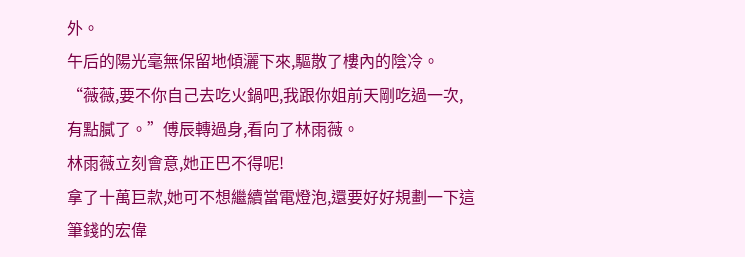外。
午后的陽光毫無保留地傾灑下來,驅散了樓內的陰冷。
“薇薇,要不你自己去吃火鍋吧,我跟你姐前天剛吃過一次,有點膩了。”傅辰轉過身,看向了林雨薇。
林雨薇立刻會意,她正巴不得呢!
拿了十萬巨款,她可不想繼續當電燈泡,還要好好規劃一下這筆錢的宏偉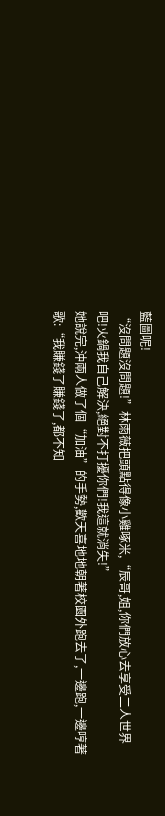藍圖呢!
“沒問題沒問題!”林雨薇把頭點得像小雞啄米,“辰哥,姐,你們放心去享受二人世界吧!火鍋我自己解決,絕對不打擾你們!我這就消失!”
她說完,沖兩人做了個“加油”的手勢,歡天喜地地朝著校園外跑去了,一邊跑,一邊哼著歌:“我賺錢了賺錢了,都不知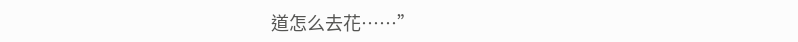道怎么去花……”